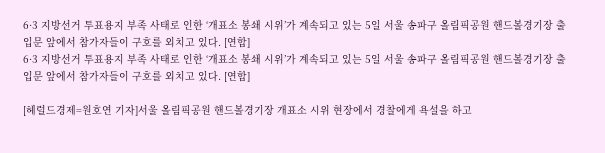6·3 지방선거 투표용지 부족 사태로 인한 ‘개표소 봉쇄 시위’가 계속되고 있는 5일 서울 송파구 올림픽공원 핸드볼경기장 출입문 앞에서 참가자들이 구호를 외치고 있다. [연합]
6·3 지방선거 투표용지 부족 사태로 인한 ‘개표소 봉쇄 시위’가 계속되고 있는 5일 서울 송파구 올림픽공원 핸드볼경기장 출입문 앞에서 참가자들이 구호를 외치고 있다. [연합]

[헤럴드경제=원호연 기자]서울 올림픽공원 핸드볼경기장 개표소 시위 현장에서 경찰에게 욕설을 하고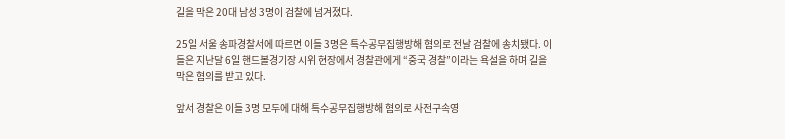길을 막은 20대 남성 3명이 검찰에 넘겨졌다.

25일 서울 송파경찰서에 따르면 이들 3명은 특수공무집행방해 혐의로 전날 검찰에 송치됐다. 이들은 지난달 6일 핸드볼경기장 시위 현장에서 경찰관에게 “중국 경찰”이라는 욕설을 하며 길을 막은 혐의를 받고 있다.

앞서 경찰은 이들 3명 모두에 대해 특수공무집행방해 혐의로 사전구속영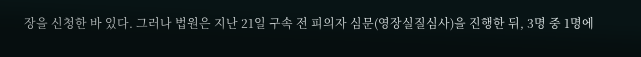장을 신청한 바 있다. 그러나 법원은 지난 21일 구속 전 피의자 심문(영장실질심사)을 진행한 뒤, 3명 중 1명에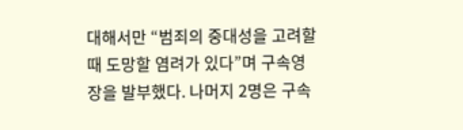대해서만 “범죄의 중대성을 고려할 때 도망할 염려가 있다”며 구속영장을 발부했다. 나머지 2명은 구속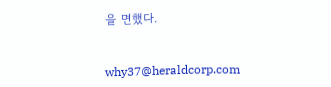을 면했다.


why37@heraldcorp.com